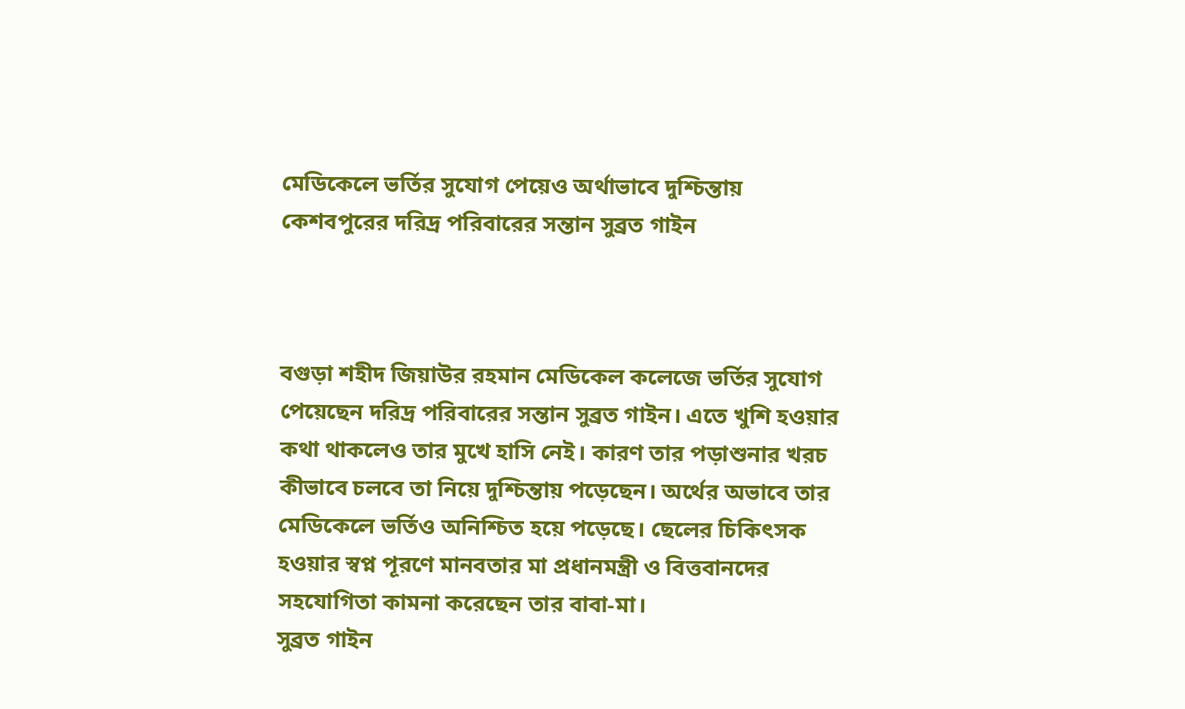মেডিকেলে ভর্তির সুযোগ পেয়েও অর্থাভাবে দুশ্চিন্তায় কেশবপুরের দরিদ্র পরিবারের সন্তান সুব্রত গাইন



বগুড়া শহীদ জিয়াউর রহমান মেডিকেল কলেজে ভর্তির সুযোগ পেয়েছেন দরিদ্র পরিবারের সন্তান সুব্রত গাইন। এতে খুশি হওয়ার কথা থাকলেও তার মুখে হাসি নেই। কারণ তার পড়াশুনার খরচ কীভাবে চলবে তা নিয়ে দুশ্চিন্তায় পড়েছেন। অর্থের অভাবে তার মেডিকেলে ভর্তিও অনিশ্চিত হয়ে পড়েছে। ছেলের চিকিৎসক হওয়ার স্বপ্ন পূরণে মানবতার মা প্রধানমন্ত্রী ও বিত্তবানদের সহযোগিতা কামনা করেছেন তার বাবা-মা।
সুব্রত গাইন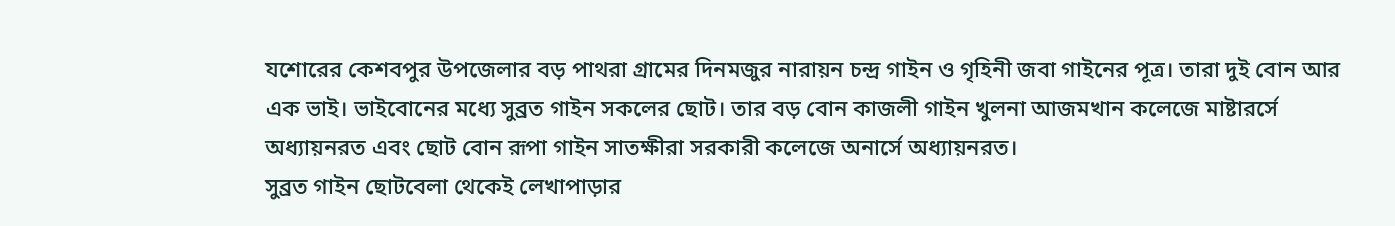যশোরের কেশবপুর উপজেলার বড় পাথরা গ্রামের দিনমজুর নারায়ন চন্দ্র গাইন ও গৃহিনী জবা গাইনের পূত্র। তারা দুই বোন আর এক ভাই। ভাইবোনের মধ্যে সুব্রত গাইন সকলের ছোট। তার বড় বোন কাজলী গাইন খুলনা আজমখান কলেজে মাষ্টারর্সে অধ্যায়নরত এবং ছোট বোন রূপা গাইন সাতক্ষীরা সরকারী কলেজে অনার্সে অধ্যায়নরত।
সুব্রত গাইন ছোটবেলা থেকেই লেখাপাড়ার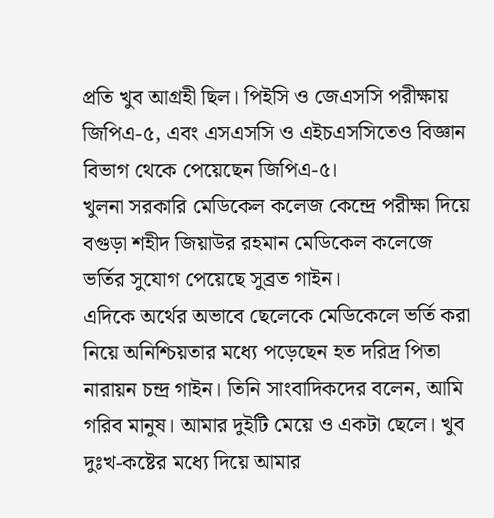প্রতি খুব আগ্রহী ছিল। পিইসি ও জেএসসি পরীক্ষায় জিপিএ-৫, এবং এসএসসি ও এইচএসসিতেও বিজ্ঞান বিভাগ থেকে পেয়েছেন জিপিএ-৫।
খুলনা সরকারি মেডিকেল কলেজ কেন্দ্রে পরীক্ষা দিয়ে বগুড়া শহীদ জিয়াউর রহমান মেডিকেল কলেজে ভর্তির সুযোগ পেয়েছে সুব্রত গাইন।
এদিকে অর্থের অভাবে ছেলেকে মেডিকেলে ভর্তি করা নিয়ে অনিশ্চিয়তার মধ্যে পড়েছেন হত দরিদ্র পিতা নারায়ন চন্দ্র গাইন। তিনি সাংবাদিকদের বলেন, আমি গরিব মানুষ। আমার দুইটি মেয়ে ও একটা ছেলে। খুব দুঃখ-কষ্টের মধ্যে দিয়ে আমার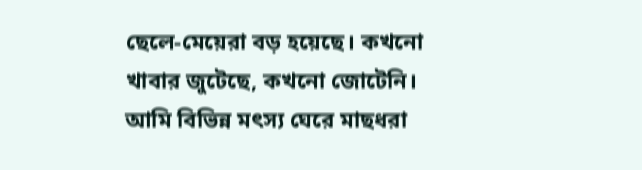ছেলে-মেয়েরা বড় হয়েছে। কখনো খাবার জুটেছে, কখনো জোটেনি। আমি বিভিন্ন মৎস্য ঘেরে মাছধরা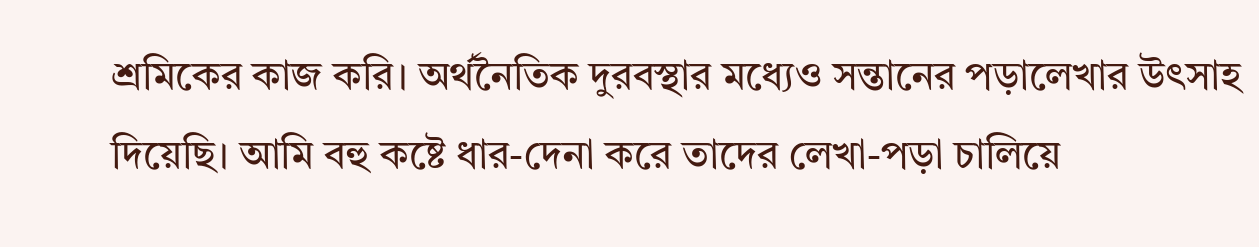শ্রমিকের কাজ করি। অর্থনৈতিক দুরবস্থার মধ্যেও সন্তানের পড়ালেখার উৎসাহ দিয়েছি। আমি বহু কষ্টে ধার-দেনা করে তাদের লেখা-পড়া চালিয়ে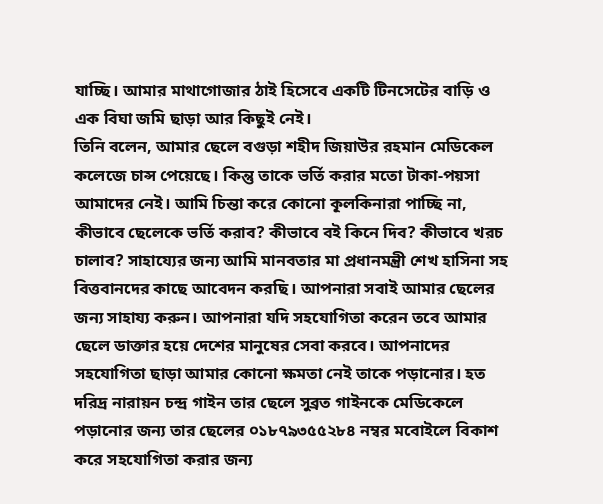যাচ্ছি। আমার মাথাগোজার ঠাই হিসেবে একটি টিনসেটের বাড়ি ও এক বিঘা জমি ছাড়া আর কিছুই নেই।
তিনি বলেন, আমার ছেলে বগুড়া শহীদ জিয়াউর রহমান মেডিকেল কলেজে চান্স পেয়েছে। কিন্তু তাকে ভর্তি করার মতো টাকা-পয়সা আমাদের নেই। আমি চিন্তা করে কোনো কূলকিনারা পাচ্ছি না, কীভাবে ছেলেকে ভর্তি করাব? কীভাবে বই কিনে দিব? কীভাবে খরচ চালাব? সাহায্যের জন্য আমি মানবতার মা প্রধানমন্ত্রী শেখ হাসিনা সহ বিত্তবানদের কাছে আবেদন করছি। আপনারা সবাই আমার ছেলের জন্য সাহায্য করুন। আপনারা যদি সহযোগিতা করেন তবে আমার ছেলে ডাক্তার হয়ে দেশের মানুষের সেবা করবে। আপনাদের সহযোগিতা ছাড়া আমার কোনো ক্ষমতা নেই তাকে পড়ানোর। হত দরিদ্র নারায়ন চন্দ্র গাইন তার ছেলে সুব্রত গাইনকে মেডিকেলে পড়ানোর জন্য তার ছেলের ০১৮৭৯৩৫৫২৮৪ নম্বর মবোইলে বিকাশ করে সহযোগিতা করার জন্য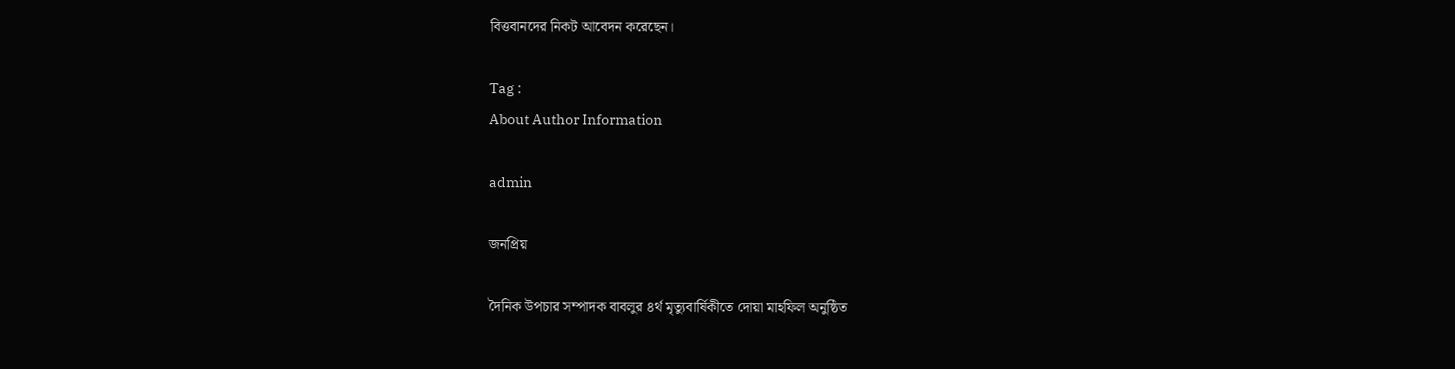বিত্তবানদের নিকট আবেদন করেছেন।

Tag :
About Author Information

admin

জনপ্রিয়

দৈনিক উপচার সম্পাদক বাবলুর ৪র্থ মৃত্যুবার্ষিকীতে দোয়া মাহফিল অনুষ্ঠিত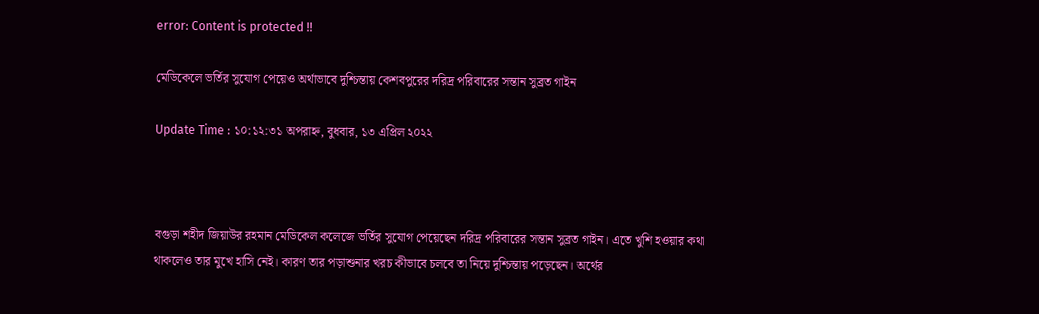error: Content is protected !!

মেডিকেলে ভর্তির সুযোগ পেয়েও অর্থাভাবে দুশ্চিন্তায় কেশবপুরের দরিদ্র পরিবারের সন্তান সুব্রত গাইন

Update Time : ১০:১২:৩১ অপরাহ্ন, বুধবার, ১৩ এপ্রিল ২০২২



বগুড়া শহীদ জিয়াউর রহমান মেডিকেল কলেজে ভর্তির সুযোগ পেয়েছেন দরিদ্র পরিবারের সন্তান সুব্রত গাইন। এতে খুশি হওয়ার কথা থাকলেও তার মুখে হাসি নেই। কারণ তার পড়াশুনার খরচ কীভাবে চলবে তা নিয়ে দুশ্চিন্তায় পড়েছেন। অর্থের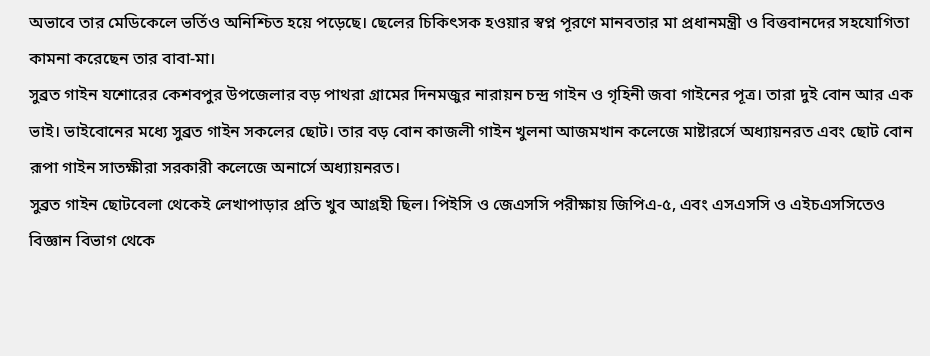অভাবে তার মেডিকেলে ভর্তিও অনিশ্চিত হয়ে পড়েছে। ছেলের চিকিৎসক হওয়ার স্বপ্ন পূরণে মানবতার মা প্রধানমন্ত্রী ও বিত্তবানদের সহযোগিতা কামনা করেছেন তার বাবা-মা।
সুব্রত গাইন যশোরের কেশবপুর উপজেলার বড় পাথরা গ্রামের দিনমজুর নারায়ন চন্দ্র গাইন ও গৃহিনী জবা গাইনের পূত্র। তারা দুই বোন আর এক ভাই। ভাইবোনের মধ্যে সুব্রত গাইন সকলের ছোট। তার বড় বোন কাজলী গাইন খুলনা আজমখান কলেজে মাষ্টারর্সে অধ্যায়নরত এবং ছোট বোন রূপা গাইন সাতক্ষীরা সরকারী কলেজে অনার্সে অধ্যায়নরত।
সুব্রত গাইন ছোটবেলা থেকেই লেখাপাড়ার প্রতি খুব আগ্রহী ছিল। পিইসি ও জেএসসি পরীক্ষায় জিপিএ-৫, এবং এসএসসি ও এইচএসসিতেও বিজ্ঞান বিভাগ থেকে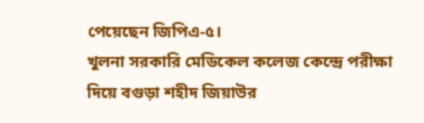পেয়েছেন জিপিএ-৫।
খুলনা সরকারি মেডিকেল কলেজ কেন্দ্রে পরীক্ষা দিয়ে বগুড়া শহীদ জিয়াউর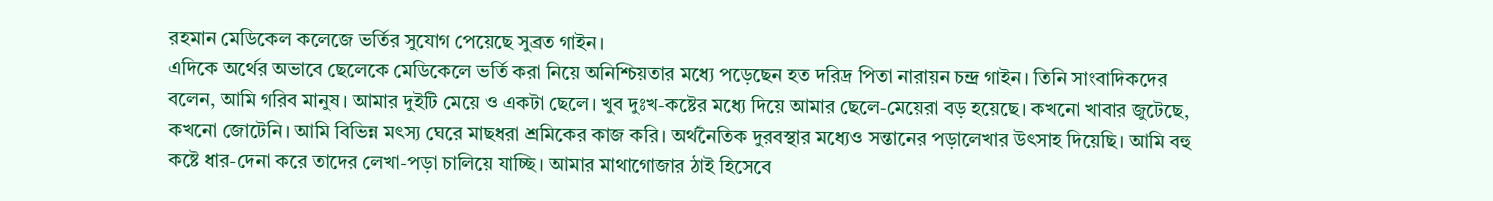রহমান মেডিকেল কলেজে ভর্তির সুযোগ পেয়েছে সুব্রত গাইন।
এদিকে অর্থের অভাবে ছেলেকে মেডিকেলে ভর্তি করা নিয়ে অনিশ্চিয়তার মধ্যে পড়েছেন হত দরিদ্র পিতা নারায়ন চন্দ্র গাইন। তিনি সাংবাদিকদের বলেন, আমি গরিব মানুষ। আমার দুইটি মেয়ে ও একটা ছেলে। খুব দুঃখ-কষ্টের মধ্যে দিয়ে আমার ছেলে-মেয়েরা বড় হয়েছে। কখনো খাবার জুটেছে, কখনো জোটেনি। আমি বিভিন্ন মৎস্য ঘেরে মাছধরা শ্রমিকের কাজ করি। অর্থনৈতিক দুরবস্থার মধ্যেও সন্তানের পড়ালেখার উৎসাহ দিয়েছি। আমি বহু কষ্টে ধার-দেনা করে তাদের লেখা-পড়া চালিয়ে যাচ্ছি। আমার মাথাগোজার ঠাই হিসেবে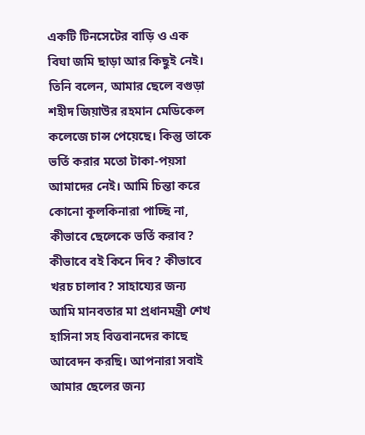একটি টিনসেটের বাড়ি ও এক বিঘা জমি ছাড়া আর কিছুই নেই।
তিনি বলেন, আমার ছেলে বগুড়া শহীদ জিয়াউর রহমান মেডিকেল কলেজে চান্স পেয়েছে। কিন্তু তাকে ভর্তি করার মতো টাকা-পয়সা আমাদের নেই। আমি চিন্তা করে কোনো কূলকিনারা পাচ্ছি না, কীভাবে ছেলেকে ভর্তি করাব? কীভাবে বই কিনে দিব? কীভাবে খরচ চালাব? সাহায্যের জন্য আমি মানবতার মা প্রধানমন্ত্রী শেখ হাসিনা সহ বিত্তবানদের কাছে আবেদন করছি। আপনারা সবাই আমার ছেলের জন্য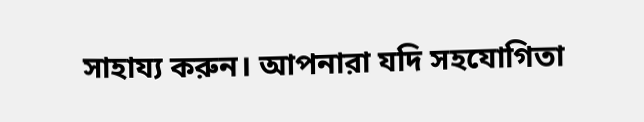সাহায্য করুন। আপনারা যদি সহযোগিতা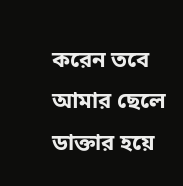করেন তবে আমার ছেলে ডাক্তার হয়ে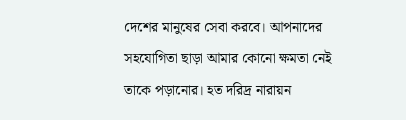দেশের মানুষের সেবা করবে। আপনাদের সহযোগিতা ছাড়া আমার কোনো ক্ষমতা নেই তাকে পড়ানোর। হত দরিদ্র নারায়ন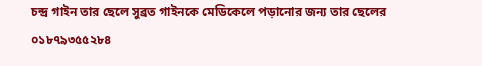চন্দ্র গাইন তার ছেলে সুব্রত গাইনকে মেডিকেলে পড়ানোর জন্য তার ছেলের ০১৮৭৯৩৫৫২৮৪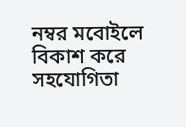নম্বর মবোইলে বিকাশ করে সহযোগিতা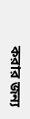করার জন্য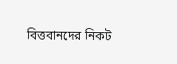বিত্তবানদের নিকট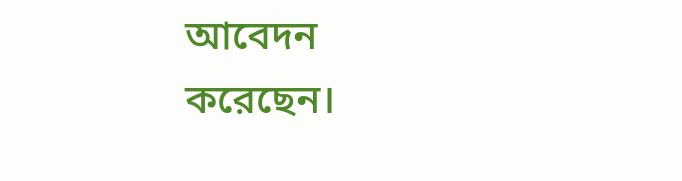আবেদন করেছেন।